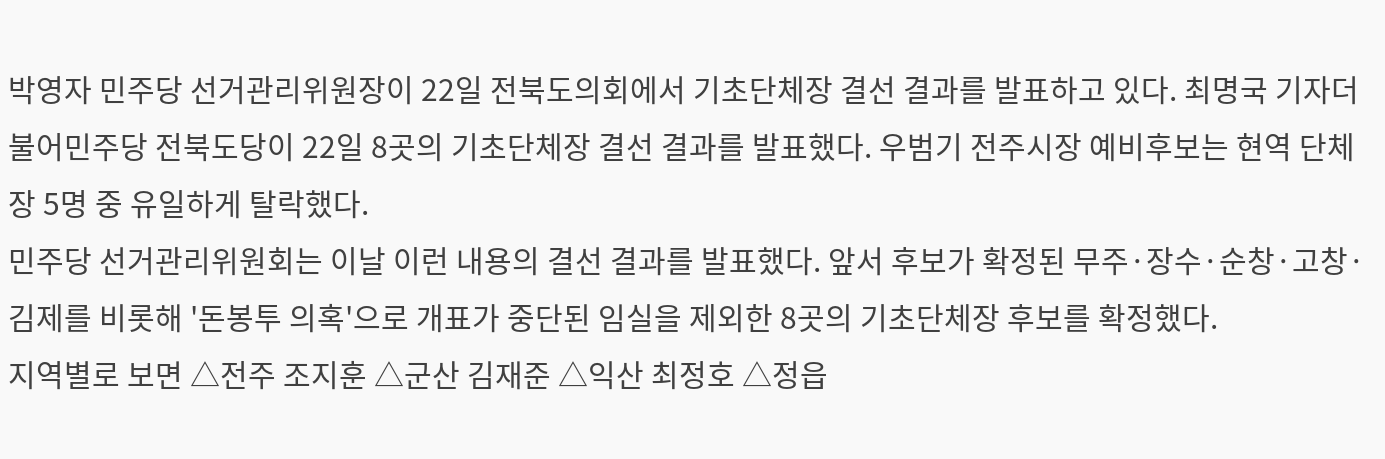박영자 민주당 선거관리위원장이 22일 전북도의회에서 기초단체장 결선 결과를 발표하고 있다. 최명국 기자더불어민주당 전북도당이 22일 8곳의 기초단체장 결선 결과를 발표했다. 우범기 전주시장 예비후보는 현역 단체장 5명 중 유일하게 탈락했다.
민주당 선거관리위원회는 이날 이런 내용의 결선 결과를 발표했다. 앞서 후보가 확정된 무주·장수·순창·고창·김제를 비롯해 '돈봉투 의혹'으로 개표가 중단된 임실을 제외한 8곳의 기초단체장 후보를 확정했다.
지역별로 보면 △전주 조지훈 △군산 김재준 △익산 최정호 △정읍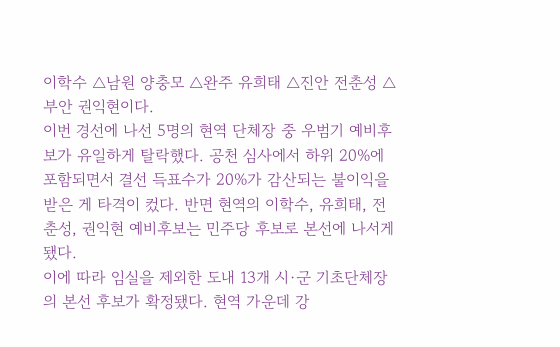이학수 △남원 양충모 △완주 유희태 △진안 전춘성 △부안 권익현이다.
이번 경선에 나선 5명의 현역 단체장 중 우범기 예비후보가 유일하게 탈락했다. 공천 심사에서 하위 20%에 포함되면서 결선 득표수가 20%가 감산되는 불이익을 받은 게 타격이 컸다. 반면 현역의 이학수, 유희태, 전춘성, 권익현 예비후보는 민주당 후보로 본선에 나서게 됐다.
이에 따라 임실을 제외한 도내 13개 시·군 기초단체장의 본선 후보가 확정됐다. 현역 가운데 강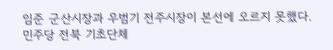임준 군산시장과 우범기 전주시장이 본선에 오르지 못했다.
민주당 전북 기초단체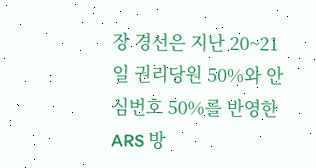장 경선은 지난 20~21일 권리당원 50%와 안심번호 50%를 반영한 ARS 방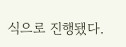식으로 진행됐다.